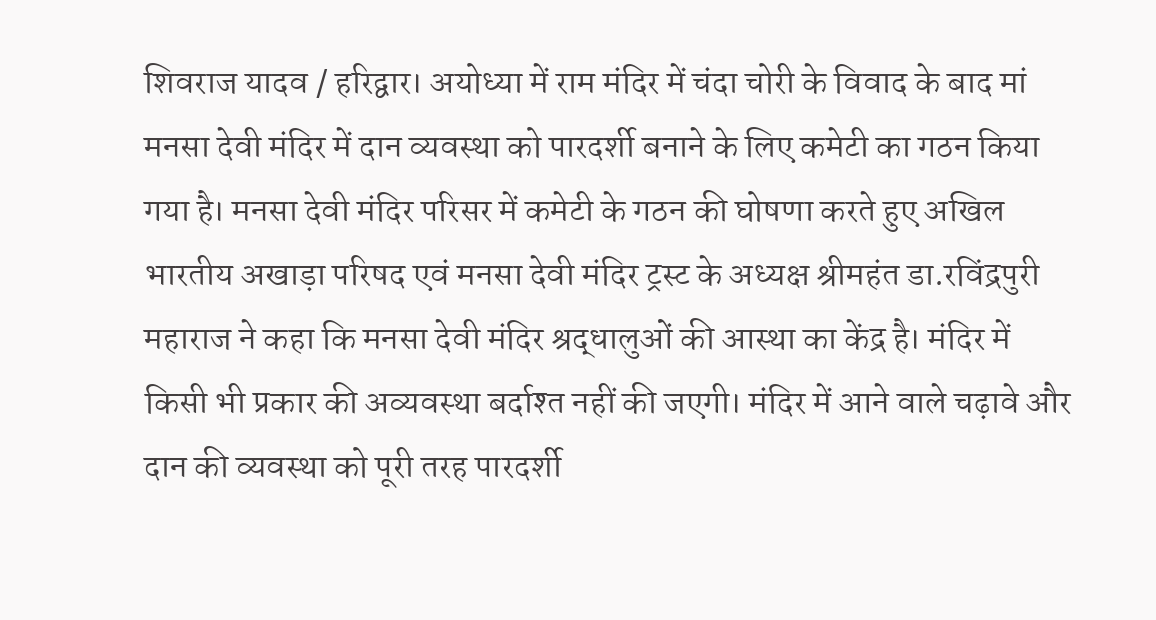शिवराज यादव / हरिद्वार। अयोध्या में राम मंदिर में चंदा चोरी के विवाद के बाद मां मनसा देवी मंदिर में दान व्यवस्था को पारदर्शी बनाने के लिए कमेटी का गठन किया गया है। मनसा देवी मंदिर परिसर में कमेटी के गठन की घोषणा करते हुए अखिल भारतीय अखाड़ा परिषद एवं मनसा देवी मंदिर ट्रस्ट के अध्यक्ष श्रीमहंत डा.रविंद्रपुरी महाराज ने कहा कि मनसा देवी मंदिर श्रद्धालुओं की आस्था का केंद्र है। मंदिर में किसी भी प्रकार की अव्यवस्था बर्दाश्त नहीं की जएगी। मंदिर में आने वाले चढ़ावे और दान की व्यवस्था को पूरी तरह पारदर्शी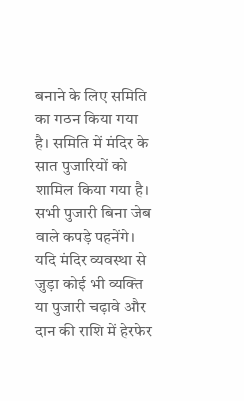बनाने के लिए समिति का गठन किया गया है। समिति में मंदिर के सात पुजारियों को शामिल किया गया है। सभी पुजारी बिना जेब वाले कपड़े पहनेंगे। यदि मंदिर व्यवस्था से जुड़ा कोई भी व्यक्ति या पुजारी चढ़ावे और दान की राशि में हेरफेर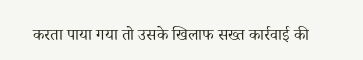करता पाया गया तो उसके खिलाफ सख्त कार्रवाई की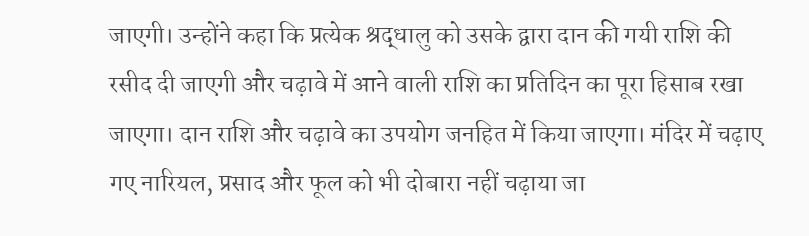जाएगी। उन्होंने कहा कि प्रत्येक श्रद्धालु को उसके द्वारा दान की गयी राशि की रसीद दी जाएगी और चढ़ावे में आने वाली राशि का प्रतिदिन का पूरा हिसाब रखा जाएगा। दान राशि और चढ़ावे का उपयोग जनहित में किया जाएगा। मंदिर में चढ़ाए गए नारियल, प्रसाद और फूल को भी दोबारा नहीं चढ़ाया जा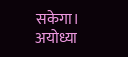सकेगा। अयोध्या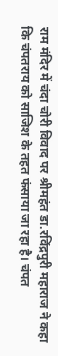राम मंदिर में चंदा चोरी विवाद पर श्रीमहंत डा.रविंद्रपुरी महाराज ने कहा कि चंपतराय को साजिश के तहत फंसाया जा रहा है। चंपत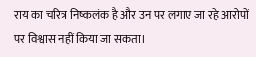राय का चरित्र निष्कलंक है और उन पर लगाए जा रहे आरोपों पर विश्वास नहीं किया जा सकता।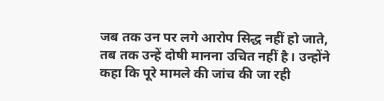जब तक उन पर लगे आरोप सिद्ध नहीं हो जाते, तब तक उन्हें दोषी मानना उचित नहीं है। उन्होंने कहा कि पूरे मामले की जांच की जा रही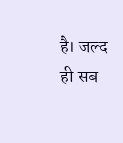है। जल्द ही सब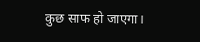कुछ साफ हो जाएगा।